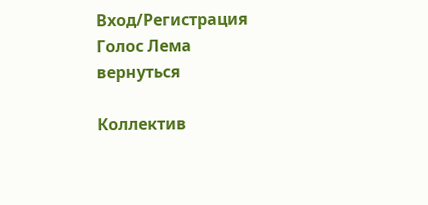Вход/Регистрация
Голос Лема
вернуться

Коллектив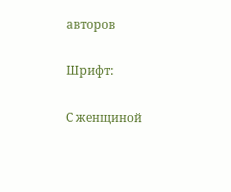авторов

Шрифт:

С женщиной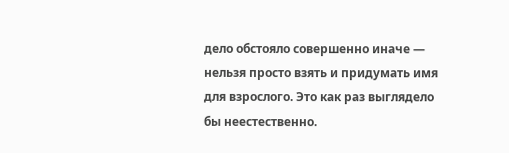дело обстояло совершенно иначе — нельзя просто взять и придумать имя для взрослого. Это как раз выглядело бы неестественно.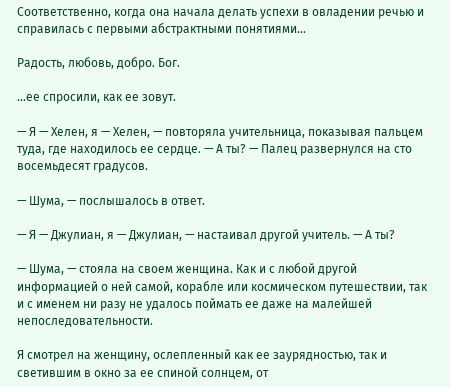Соответственно, когда она начала делать успехи в овладении речью и справилась с первыми абстрактными понятиями…

Радость, любовь, добро. Бог.

…ее спросили, как ее зовут.

— Я — Хелен, я — Хелен, — повторяла учительница, показывая пальцем туда, где находилось ее сердце. — А ты? — Палец развернулся на сто восемьдесят градусов.

— Шума, — послышалось в ответ.

— Я — Джулиан, я — Джулиан, — настаивал другой учитель. — А ты?

— Шума, — стояла на своем женщина. Как и с любой другой информацией о ней самой, корабле или космическом путешествии, так и с именем ни разу не удалось поймать ее даже на малейшей непоследовательности.

Я смотрел на женщину, ослепленный как ее заурядностью, так и светившим в окно за ее спиной солнцем, от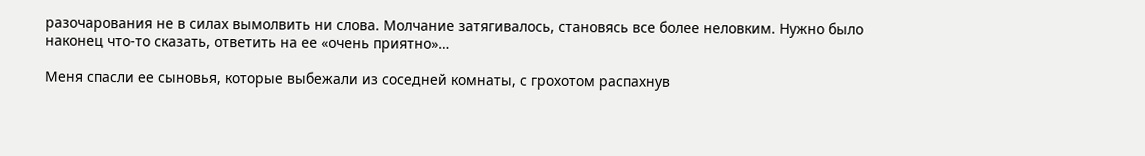разочарования не в силах вымолвить ни слова. Молчание затягивалось, становясь все более неловким. Нужно было наконец что-то сказать, ответить на ее «очень приятно»…

Меня спасли ее сыновья, которые выбежали из соседней комнаты, с грохотом распахнув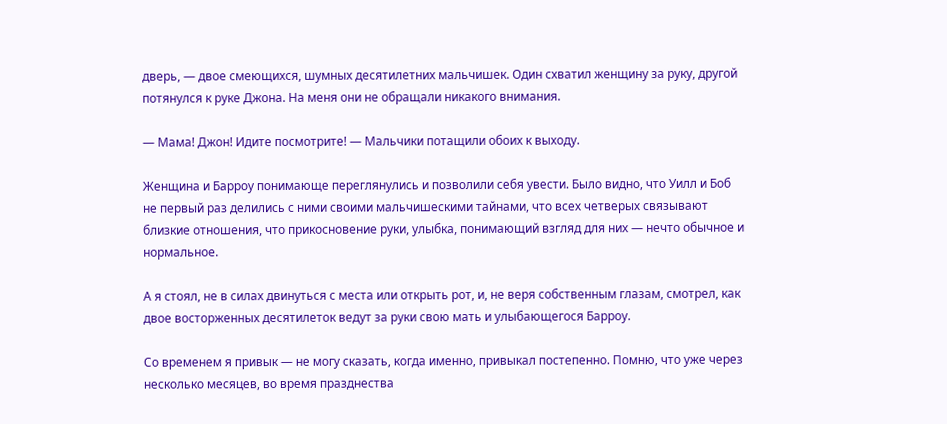дверь, — двое смеющихся, шумных десятилетних мальчишек. Один схватил женщину за руку, другой потянулся к руке Джона. На меня они не обращали никакого внимания.

— Мама! Джон! Идите посмотрите! — Мальчики потащили обоих к выходу.

Женщина и Барроу понимающе переглянулись и позволили себя увести. Было видно, что Уилл и Боб не первый раз делились с ними своими мальчишескими тайнами, что всех четверых связывают близкие отношения, что прикосновение руки, улыбка, понимающий взгляд для них — нечто обычное и нормальное.

А я стоял, не в силах двинуться с места или открыть рот, и, не веря собственным глазам, смотрел, как двое восторженных десятилеток ведут за руки свою мать и улыбающегося Барроу.

Со временем я привык — не могу сказать, когда именно, привыкал постепенно. Помню, что уже через несколько месяцев, во время празднества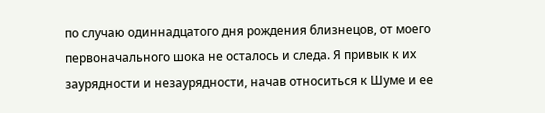по случаю одиннадцатого дня рождения близнецов, от моего первоначального шока не осталось и следа. Я привык к их заурядности и незаурядности, начав относиться к Шуме и ее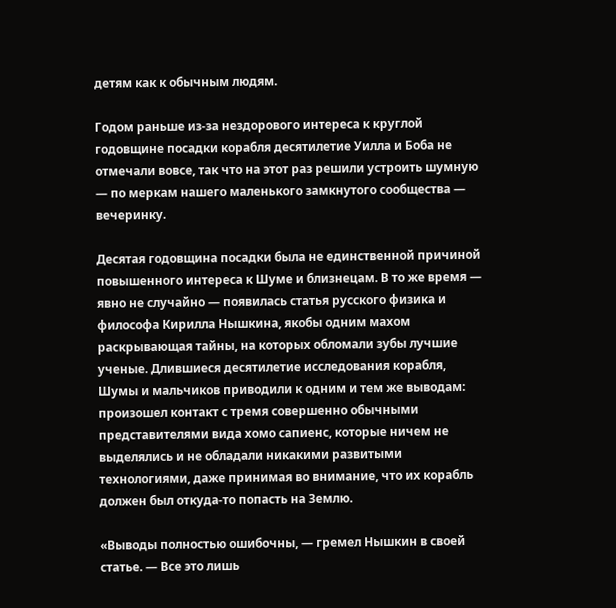детям как к обычным людям.

Годом раньше из-за нездорового интереса к круглой годовщине посадки корабля десятилетие Уилла и Боба не отмечали вовсе, так что на этот раз решили устроить шумную — по меркам нашего маленького замкнутого сообщества — вечеринку.

Десятая годовщина посадки была не единственной причиной повышенного интереса к Шуме и близнецам. В то же время — явно не случайно — появилась статья русского физика и философа Кирилла Нышкина, якобы одним махом раскрывающая тайны, на которых обломали зубы лучшие ученые. Длившиеся десятилетие исследования корабля, Шумы и мальчиков приводили к одним и тем же выводам: произошел контакт с тремя совершенно обычными представителями вида хомо сапиенс, которые ничем не выделялись и не обладали никакими развитыми технологиями, даже принимая во внимание, что их корабль должен был откуда-то попасть на Землю.

«Выводы полностью ошибочны, — гремел Нышкин в своей статье. — Все это лишь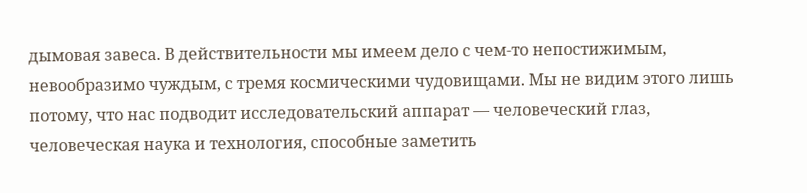дымовая завеса. В действительности мы имеем дело с чем-то непостижимым, невообразимо чуждым, с тремя космическими чудовищами. Мы не видим этого лишь потому, что нас подводит исследовательский аппарат — человеческий глаз, человеческая наука и технология, способные заметить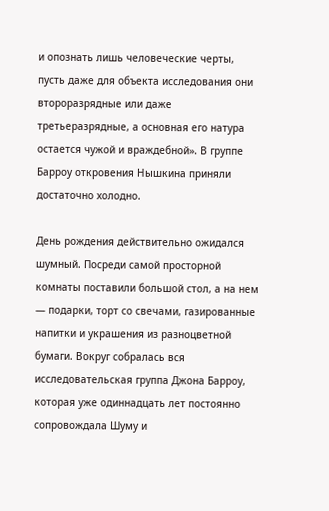и опознать лишь человеческие черты, пусть даже для объекта исследования они второразрядные или даже третьеразрядные, а основная его натура остается чужой и враждебной». В группе Барроу откровения Нышкина приняли достаточно холодно.

День рождения действительно ожидался шумный. Посреди самой просторной комнаты поставили большой стол, а на нем — подарки, торт со свечами, газированные напитки и украшения из разноцветной бумаги. Вокруг собралась вся исследовательская группа Джона Барроу, которая уже одиннадцать лет постоянно сопровождала Шуму и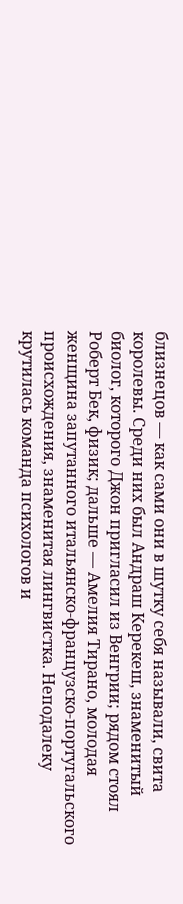близнецов — как сами они в шутку себя называли, свита королевы. Среди них был Андраш Керекеш, знаменитый биолог, которого Джон пригласил из Венгрии; рядом стоял Роберт Бек, физик; дальше — Амелия Тирано, молодая женщина запутанного итальянско-французско-португальского происхождения, знаменитая лингвистка. Неподалеку крутилась команда психологов и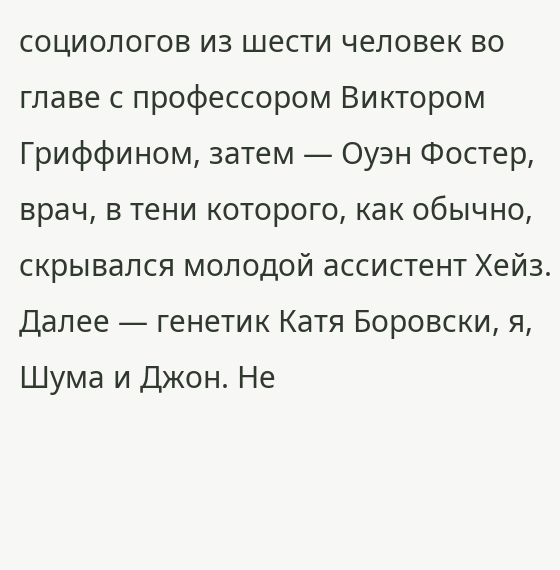социологов из шести человек во главе с профессором Виктором Гриффином, затем — Оуэн Фостер, врач, в тени которого, как обычно, скрывался молодой ассистент Хейз. Далее — генетик Катя Боровски, я, Шума и Джон. Не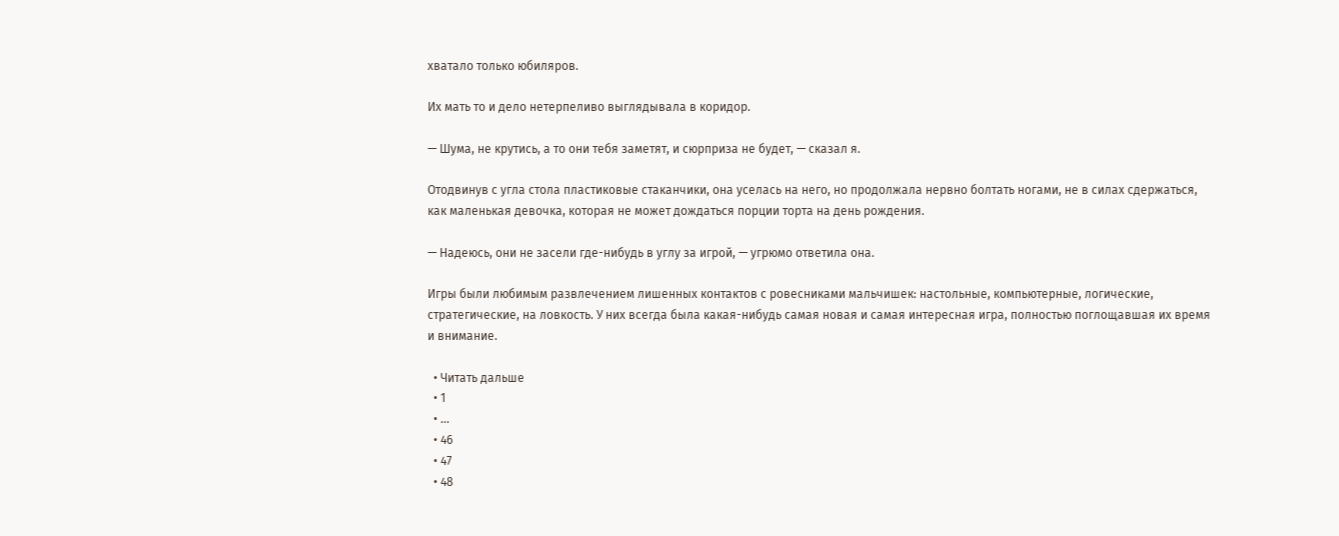хватало только юбиляров.

Их мать то и дело нетерпеливо выглядывала в коридор.

— Шума, не крутись, а то они тебя заметят, и сюрприза не будет, — сказал я.

Отодвинув с угла стола пластиковые стаканчики, она уселась на него, но продолжала нервно болтать ногами, не в силах сдержаться, как маленькая девочка, которая не может дождаться порции торта на день рождения.

— Надеюсь, они не засели где-нибудь в углу за игрой, — угрюмо ответила она.

Игры были любимым развлечением лишенных контактов с ровесниками мальчишек: настольные, компьютерные, логические, стратегические, на ловкость. У них всегда была какая-нибудь самая новая и самая интересная игра, полностью поглощавшая их время и внимание.

  • Читать дальше
  • 1
  • ...
  • 46
  • 47
  • 48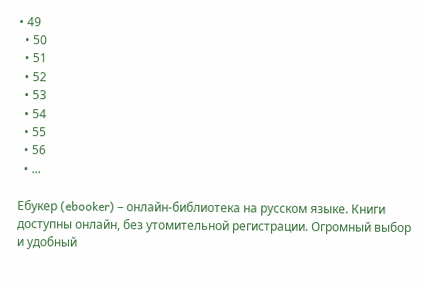• 49
  • 50
  • 51
  • 52
  • 53
  • 54
  • 55
  • 56
  • ...

Ебукер (ebooker) – онлайн-библиотека на русском языке. Книги доступны онлайн, без утомительной регистрации. Огромный выбор и удобный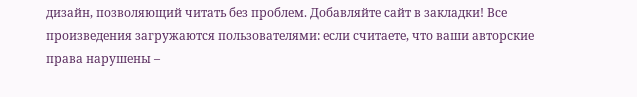дизайн, позволяющий читать без проблем. Добавляйте сайт в закладки! Все произведения загружаются пользователями: если считаете, что ваши авторские права нарушены –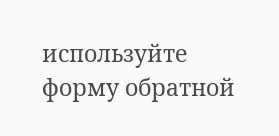используйте форму обратной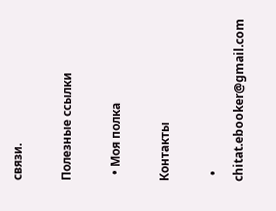связи.

Полезные ссылки

  • Моя полка

Контакты

  • chitat.ebooker@gmail.com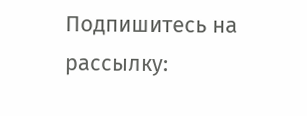Подпишитесь на рассылку: